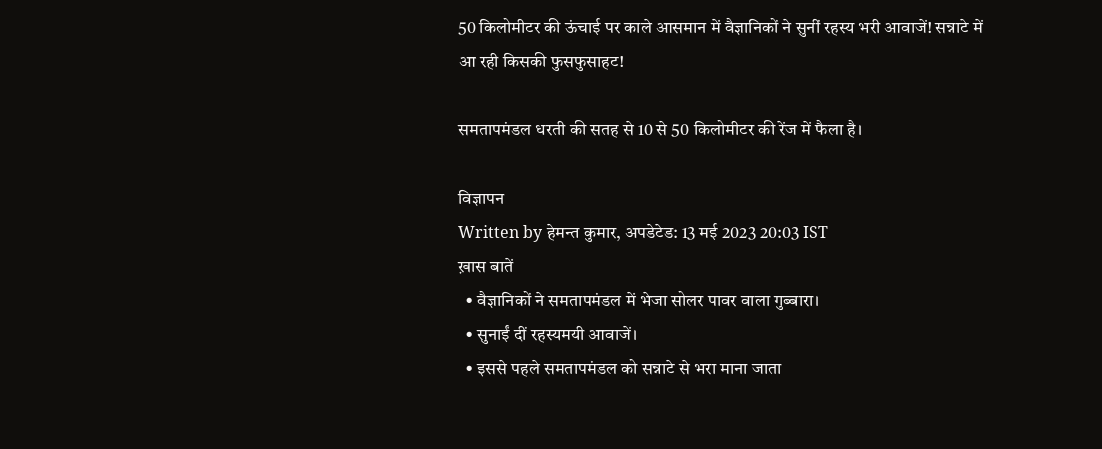50 किलोमीटर की ऊंचाई पर काले आसमान में वैज्ञानिकों ने सुनीं रहस्य भरी आवाजें! सन्नाटे में आ रही किसकी फुसफुसाहट!

समतापमंडल धरती की सतह से 10 से 50 किलोमीटर की रेंज में फैला है।

विज्ञापन
Written by हेमन्त कुमार, अपडेटेड: 13 मई 2023 20:03 IST
ख़ास बातें
  • वैज्ञानिकों ने समतापमंडल में भेजा सोलर पावर वाला गुब्बारा।
  • सुनाईं दीं रहस्यमयी आवाजें।
  • इससे पहले समतापमंडल को सन्नाटे से भरा माना जाता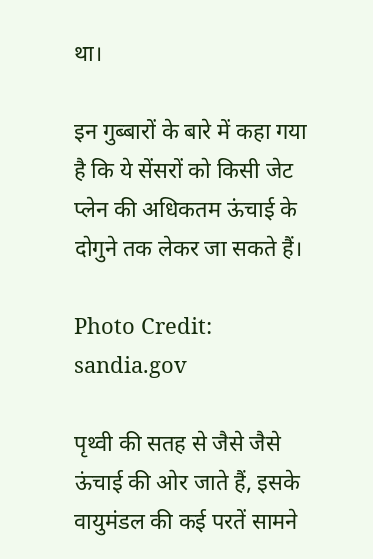था।

इन गुब्बारों के बारे में कहा गया है कि ये सेंसरों को किसी जेट प्लेन की अधिकतम ऊंचाई के दोगुने तक लेकर जा सकते हैं।

Photo Credit: sandia.gov

पृथ्वी की सतह से जैसे जैसे ऊंचाई की ओर जाते हैं, इसके वायुमंडल की कई परतें सामने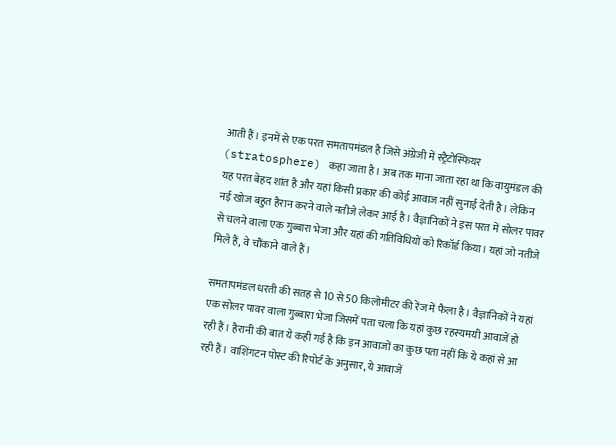आती हैं। इनमें से एक परत समतापमंडल है जिसे अंग्रेजी में स्ट्रैटोस्फियर (stratosphere) कहा जाता है। अब तक माना जाता रहा था कि वायुमंडल की यह परत बेहद शांत है और यहां किसी प्रकार की कोई आवाज नहीं सुनाई देती है। लेकिन नई खोज बहुत हैरान करने वाले नतीजे लेकर आई है। वैज्ञानिकों ने इस परत में सोलर पावर से चलने वाला एक गुब्बारा भेजा और यहां की गतिविधियों को रिकॉर्ड किया। यहां जो नतीजे मिले हैं, वे चौंकाने वाले हैं।

समतापमंडल धरती की सतह से 10 से 50 किलोमीटर की रेंज में फैला है। वैज्ञानिकों ने यहां एक सोलर पावर वाला गुब्बारा भेजा जिसमें पता चला कि यहां कुछ रहस्यमयी आवाजें हो रही हैं। हैरानी की बात ये कही गई है कि इन आवाजों का कुछ पता नहीं कि ये कहां से आ रही हैं। वाशिंगटन पोस्ट की रिपोर्ट के अनुसार, ये आवाजें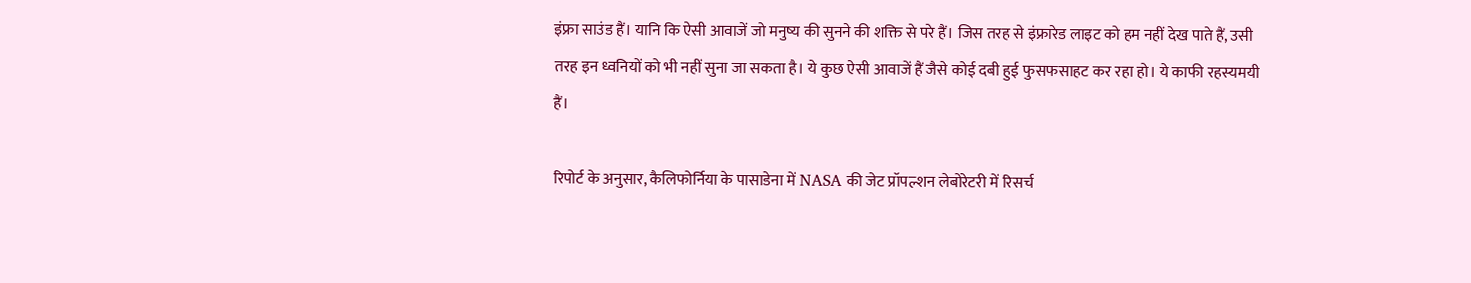इंफ्रा साउंड हैं। यानि कि ऐसी आवाजें जो मनुष्य की सुनने की शक्ति से परे हैं। जिस तरह से इंफ्रारेड लाइट को हम नहीं देख पाते हैं, उसी तरह इन ध्वनियों को भी नहीं सुना जा सकता है। ये कुछ ऐसी आवाजें हैं जैसे कोई दबी हुई फुसफसाहट कर रहा हो। ये काफी रहस्यमयी हैं।

रिपोर्ट के अनुसार, कैलिफोर्निया के पासाडेना में NASA की जेट प्रॉपल्शन लेबोरेटरी में रिसर्च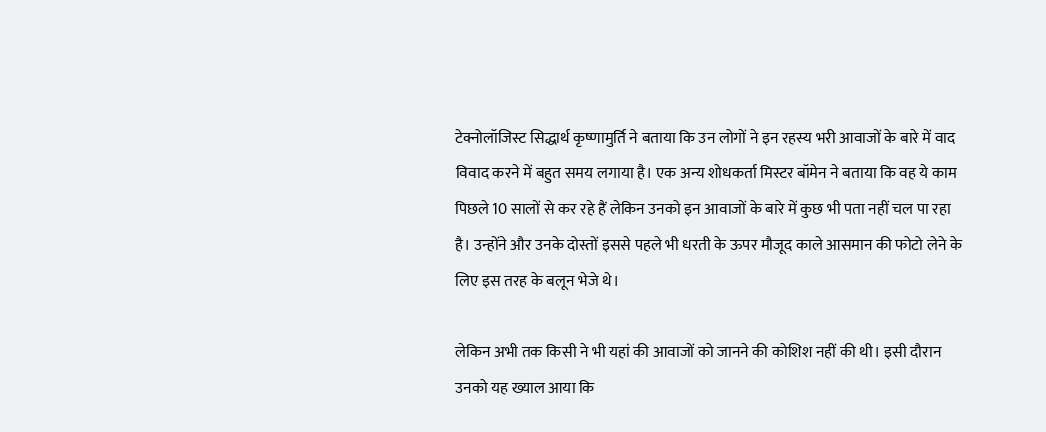टेक्नोलॉजिस्ट सिद्धार्थ कृष्णामुर्ति ने बताया कि उन लोगों ने इन रहस्य भरी आवाजों के बारे में वाद विवाद करने में बहुत समय लगाया है। एक अन्य शोधकर्ता मिस्टर बॉमेन ने बताया कि वह ये काम पिछले 10 सालों से कर रहे हैं लेकिन उनको इन आवाजों के बारे में कुछ भी पता नहीं चल पा रहा है। उन्होंने और उनके दोस्तों इससे पहले भी धरती के ऊपर मौजूद काले आसमान की फोटो लेने के लिए इस तरह के बलून भेजे थे।

लेकिन अभी तक किसी ने भी यहां की आवाजों को जानने की कोशिश नहीं की थी। इसी दौरान उनको यह ख्याल आया कि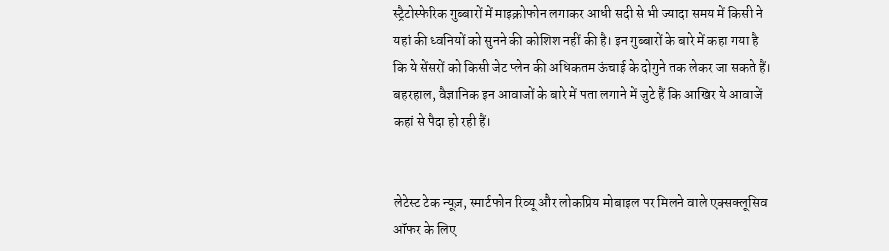स्ट्रैटोस्फेरिक गुब्बारों में माइक्रोफोन लगाकर आधी सदी से भी ज्यादा समय में किसी ने यहां की ध्वनियों को सुनने की कोशिश नहीं की है। इन गुब्बारों के बारे में कहा गया है कि ये सेंसरों को किसी जेट प्लेन की अधिकतम ऊंचाई के दोगुने तक लेकर जा सकते हैं। बहरहाल, वैज्ञानिक इन आवाजों के बारे में पता लगाने में जुटे हैं कि आखिर ये आवाजें कहां से पैदा हो रही हैं।


लेटेस्ट टेक न्यूज़, स्मार्टफोन रिव्यू और लोकप्रिय मोबाइल पर मिलने वाले एक्सक्लूसिव ऑफर के लिए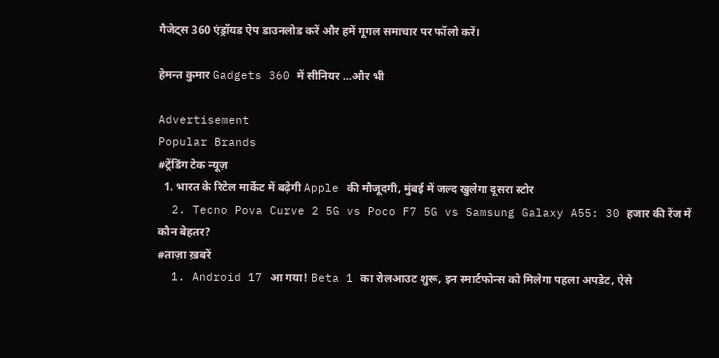गैजेट्स 360 एंड्रॉयड ऐप डाउनलोड करें और हमें गूगल समाचार पर फॉलो करें।

हेमन्त कुमार Gadgets 360 में सीनियर ...और भी

Advertisement
Popular Brands
#ट्रेंडिंग टेक न्यूज़
  1. भारत के रिटेल मार्केट में बढ़ेगी Apple की मौजूदगी, मुंबई में जल्द खुलेगा दूसरा स्टोर
  2. Tecno Pova Curve 2 5G vs Poco F7 5G vs Samsung Galaxy A55: 30 हजार की रेंज में कौन बेहतर?
#ताज़ा ख़बरें
  1. Android 17 आ गया! Beta 1 का रोलआउट शुरू, इन स्मार्टफोन्स को मिलेगा पहला अपडेट, ऐसे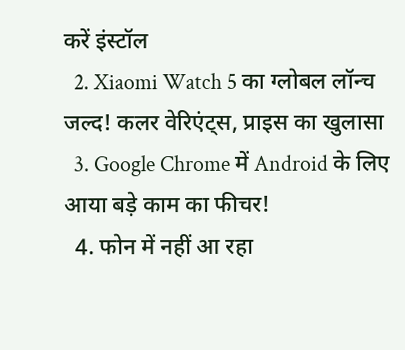करें इंस्टॉल
  2. Xiaomi Watch 5 का ग्लोबल लॉन्च जल्द! कलर वेरिएंट्स, प्राइस का खुलासा
  3. Google Chrome में Android के लिए आया बड़े काम का फीचर!
  4. फोन में नहीं आ रहा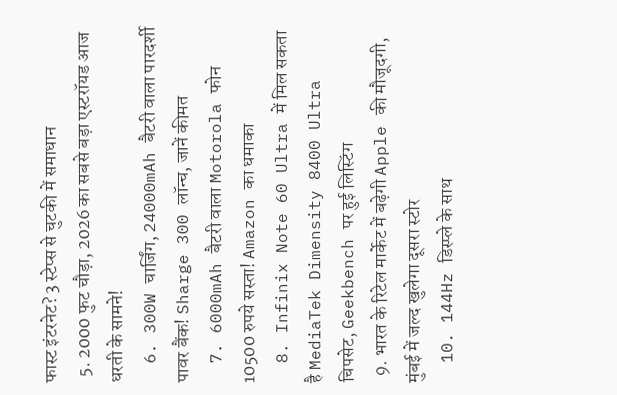फास्ट इंटरनेट? 3 स्टेप्स से चुटकी में समाधान
  5. 2000 फुट चौड़ा, 2026 का सबसे बड़ा एस्टरॉयड आज धरती के सामने!
  6. 300W चार्जिंग, 24000mAh बैटरी वाला पारदर्शी पावर बैंक! Sharge 300 लॉन्च, जानें कीमत
  7. 6000mAh बैटरी वाला Motorola फोन 10500 रुपये सस्ता! Amazon का धमाका
  8. Infinix Note 60 Ultra में मिल सकता है MediaTek Dimensity 8400 Ultra चिपसेट, Geekbench पर हुई लिस्टिंग
  9. भारत के रिटेल मार्केट में बढ़ेगी Apple की मौजूदगी, मुंबई में जल्द खुलेगा दूसरा स्टोर
  10. 144Hz डिस्प्ले के साथ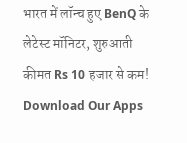भारत में लॉन्च हुए BenQ के लेटेस्ट मॉनिटर, शुरुआती कीमत Rs 10 हजार से कम!
Download Our Apps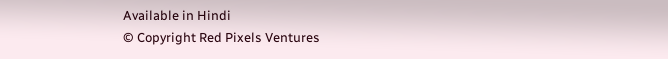Available in Hindi
© Copyright Red Pixels Ventures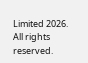Limited 2026. All rights reserved.